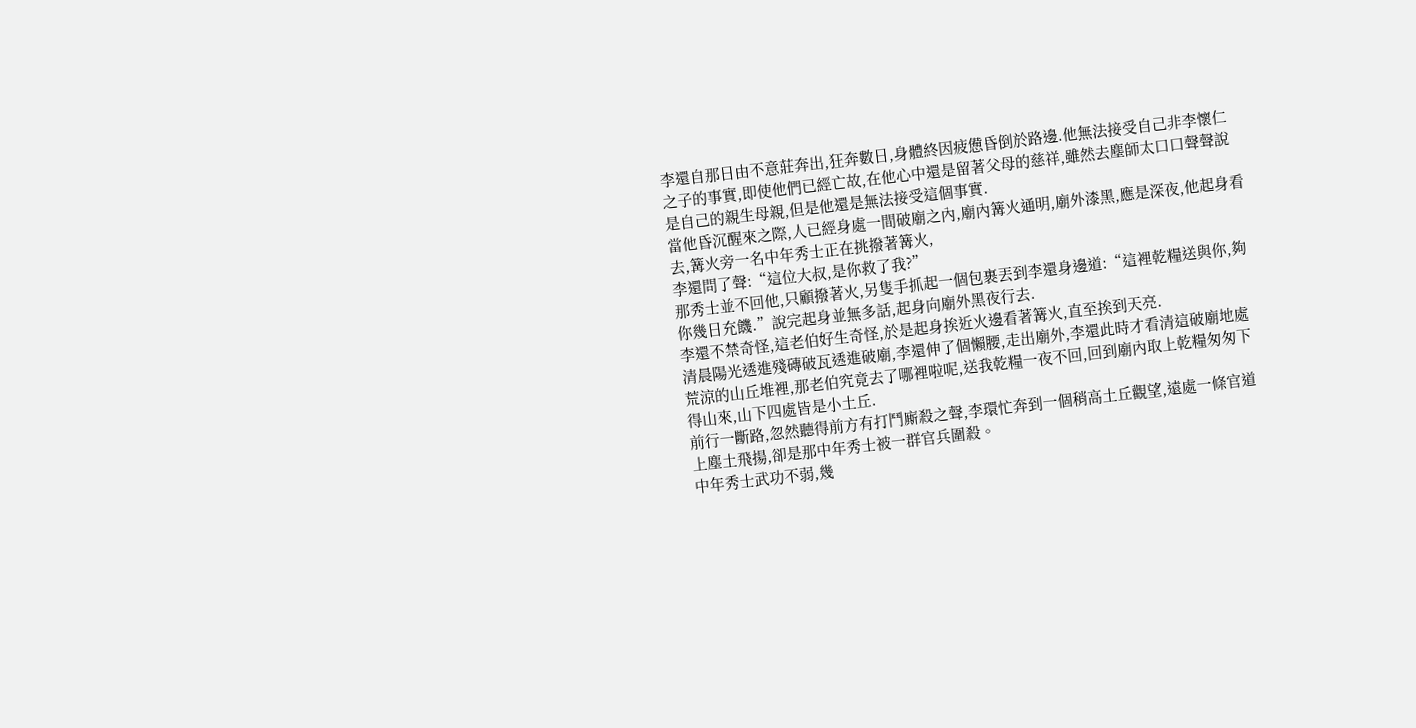李還自那日由不意莊奔出,狂奔數日,身體終因疲憊昏倒於路邊.他無法接受自己非李懷仁之子的事實,即使他們已經亡故,在他心中還是留著父母的慈祥,雖然去塵師太口口聲聲說是自己的親生母親,但是他還是無法接受這個事實.
當他昏沉醒來之際,人已經身處一間破廟之內,廟內篝火通明,廟外漆黑,應是深夜,他起身看去,篝火旁一名中年秀士正在挑撥著篝火,
李還問了聲:“這位大叔,是你救了我?”
那秀士並不回他,只顧撥著火,另隻手抓起一個包裹丟到李還身邊道:“這裡乾糧送與你,夠你幾日充饑.”說完起身並無多話,起身向廟外黑夜行去.
李還不禁奇怪,這老伯好生奇怪,於是起身挨近火邊看著篝火,直至挨到天亮.
清晨陽光透進殘磚破瓦透進破廟,李還伸了個懶腰,走出廟外,李還此時才看清這破廟地處荒涼的山丘堆裡,那老伯究竟去了哪裡啦呢,送我乾糧一夜不回,回到廟內取上乾糧匆匆下得山來,山下四處皆是小土丘.
前行一斷路,忽然聽得前方有打鬥廝殺之聲,李環忙奔到一個稍高土丘觀望,遠處一條官道上塵土飛揚,卻是那中年秀士被一群官兵圍殺。
中年秀士武功不弱,幾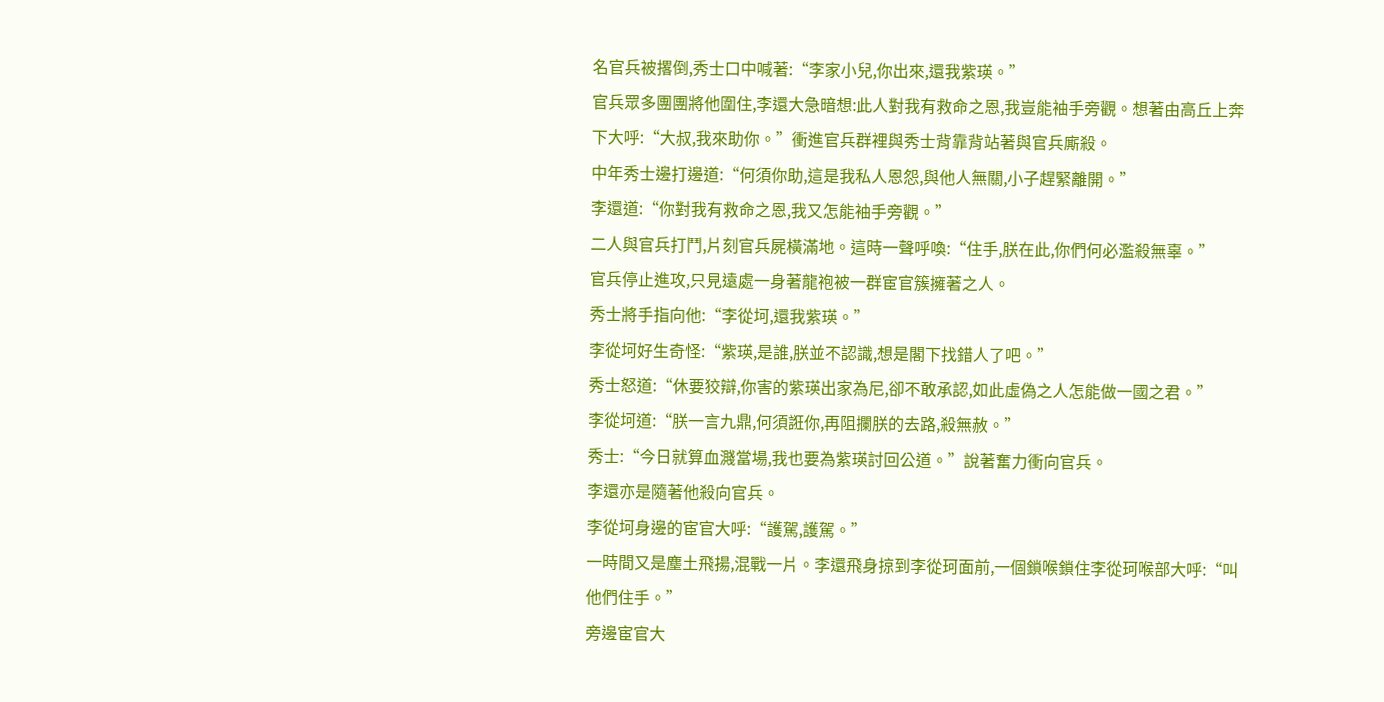名官兵被撂倒,秀士口中喊著:“李家小兒,你出來,還我紫瑛。”
官兵眾多團團將他圍住,李還大急暗想:此人對我有救命之恩,我豈能袖手旁觀。想著由高丘上奔下大呼:“大叔,我來助你。”衝進官兵群裡與秀士背靠背站著與官兵廝殺。
中年秀士邊打邊道:“何須你助,這是我私人恩怨,與他人無關,小子趕緊離開。”
李還道:“你對我有救命之恩,我又怎能袖手旁觀。”
二人與官兵打鬥,片刻官兵屍橫滿地。這時一聲呼喚:“住手,朕在此,你們何必濫殺無辜。”
官兵停止進攻,只見遠處一身著龍袍被一群宦官簇擁著之人。
秀士將手指向他:“李從坷,還我紫瑛。”
李從坷好生奇怪:“紫瑛,是誰,朕並不認識,想是閣下找錯人了吧。”
秀士怒道:“休要狡辯,你害的紫瑛出家為尼,卻不敢承認,如此虛偽之人怎能做一國之君。”
李從坷道:“朕一言九鼎,何須誑你,再阻攔朕的去路,殺無赦。”
秀士:“今日就算血濺當場,我也要為紫瑛討回公道。”說著奮力衝向官兵。
李還亦是隨著他殺向官兵。
李從坷身邊的宦官大呼:“護駕,護駕。”
一時間又是塵土飛揚,混戰一片。李還飛身掠到李從珂面前,一個鎖喉鎖住李從珂喉部大呼:“叫他們住手。”
旁邊宦官大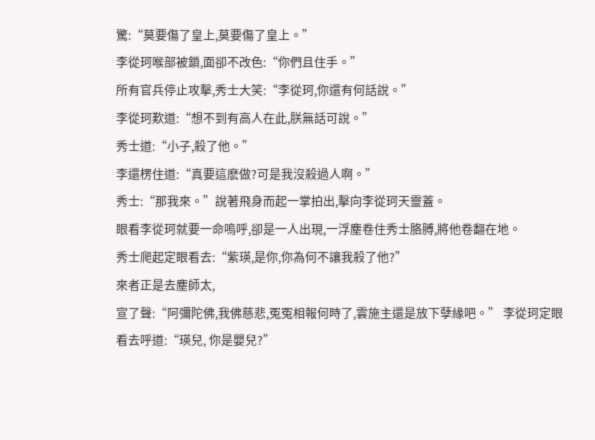驚:“莫要傷了皇上,莫要傷了皇上。”
李從珂喉部被鎖,面卻不改色:“你們且住手。”
所有官兵停止攻擊,秀士大笑:“李從珂,你還有何話說。”
李從珂歎道:“想不到有高人在此,朕無話可說。”
秀士道:“小子,殺了他。”
李還楞住道:“真要這麽做?可是我沒殺過人啊。”
秀士:“那我來。”說著飛身而起一掌拍出,擊向李從珂天靈蓋。
眼看李從珂就要一命嗚呼,卻是一人出現,一浮塵卷住秀士胳膊,將他卷翻在地。
秀士爬起定眼看去:“紫瑛,是你,你為何不讓我殺了他?”
來者正是去塵師太,
宣了聲:“阿彌陀佛,我佛慈悲,冤冤相報何時了,雲施主還是放下孽緣吧。” 李從珂定眼看去呼道:“瑛兒, 你是嬰兒?”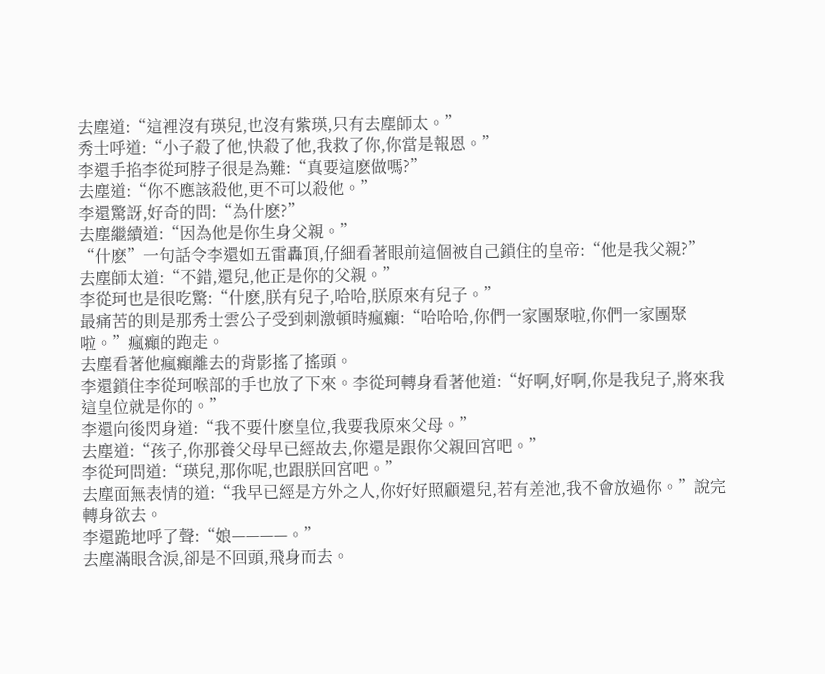去塵道:“這裡沒有瑛兒,也沒有紫瑛,只有去塵師太。”
秀士呼道:“小子殺了他,快殺了他,我救了你,你當是報恩。”
李還手掐李從珂脖子很是為難:“真要這麽做嗎?”
去塵道:“你不應該殺他,更不可以殺他。”
李還驚訝,好奇的問:“為什麽?”
去塵繼續道:“因為他是你生身父親。”
“什麽”一句話令李還如五雷轟頂,仔細看著眼前這個被自己鎖住的皇帝:“他是我父親?”
去塵師太道:“不錯,還兒,他正是你的父親。”
李從珂也是很吃驚:“什麽,朕有兒子,哈哈,朕原來有兒子。”
最痛苦的則是那秀士雲公子受到刺激頓時瘋癲:“哈哈哈,你們一家團聚啦,你們一家團聚啦。”瘋癲的跑走。
去塵看著他瘋癲離去的背影搖了搖頭。
李還鎖住李從珂喉部的手也放了下來。李從珂轉身看著他道:“好啊,好啊,你是我兒子,將來我這皇位就是你的。”
李還向後閃身道:“我不要什麽皇位,我要我原來父母。”
去塵道:“孩子,你那養父母早已經故去,你還是跟你父親回宮吧。”
李從珂問道:“瑛兒,那你呢,也跟朕回宮吧。”
去塵面無表情的道:“我早已經是方外之人,你好好照顧還兒,若有差池,我不會放過你。”說完轉身欲去。
李還跪地呼了聲:“娘————。”
去塵滿眼含淚,卻是不回頭,飛身而去。